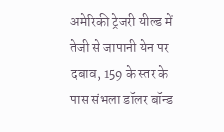अमेरिकी ट्रेजरी यील्ड में तेजी से जापानी येन पर दबाव, 159 के स्तर के पास संभला डॉलर बॉन्ड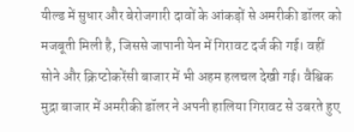यील्ड में सुधार और बेरोजगारी दावों के आंकड़ों से अमरीकी डॉलर को मजबूती मिली है, जिससे जापानी येन में गिरावट दर्ज की गई। वहीं सोने और क्रिप्टोकरेंसी बाजार में भी अहम हलचल देखी गई। वैश्विक मुद्रा बाजार में अमरीकी डॉलर ने अपनी हालिया गिरावट से उबरते हुए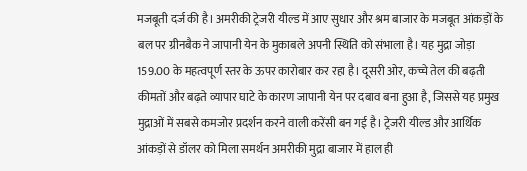मजबूती दर्ज की है। अमरीकी ट्रेजरी यील्ड में आए सुधार और श्रम बाजार के मजबूत आंकड़ों के बल पर ग्रीनबैक ने जापानी येन के मुकाबले अपनी स्थिति को संभाला है। यह मुद्रा जोड़ा 159.00 के महत्वपूर्ण स्तर के ऊपर कारोबार कर रहा है। दूसरी ओर, कच्चे तेल की बढ़ती कीमतों और बढ़ते व्यापार घाटे के कारण जापानी येन पर दबाव बना हुआ है, जिससे यह प्रमुख मुद्राओं में सबसे कमजोर प्रदर्शन करने वाली करेंसी बन गई है। ट्रेजरी यील्ड और आर्थिक आंकड़ों से डॉलर को मिला समर्थन अमरीकी मुद्रा बाजार में हाल ही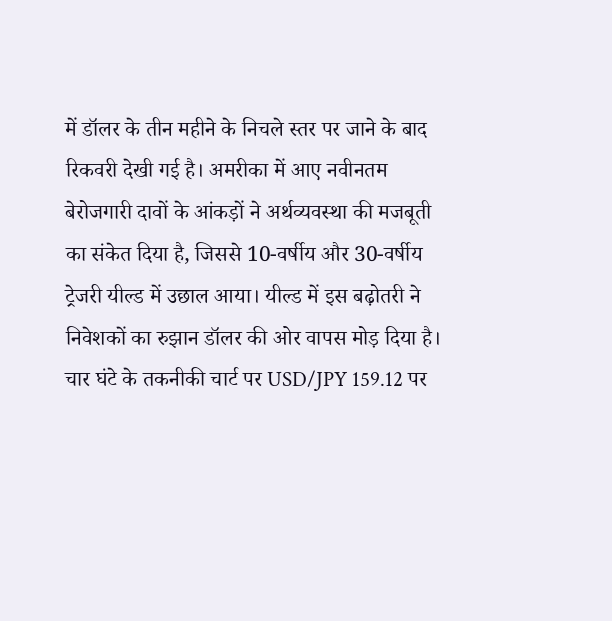में डॉलर के तीन महीने के निचले स्तर पर जाने के बाद रिकवरी देखी गई है। अमरीका में आए नवीनतम बेरोजगारी दावों के आंकड़ों ने अर्थव्यवस्था की मजबूती का संकेत दिया है, जिससे 10-वर्षीय और 30-वर्षीय ट्रेजरी यील्ड में उछाल आया। यील्ड में इस बढ़ोतरी ने निवेशकों का रुझान डॉलर की ओर वापस मोड़ दिया है। चार घंटे के तकनीकी चार्ट पर USD/JPY 159.12 पर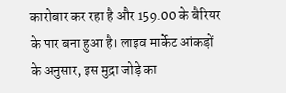कारोबार कर रहा है और 159.00 के बैरियर के पार बना हुआ है। लाइव मार्केट आंकड़ों के अनुसार, इस मुद्रा जोड़े का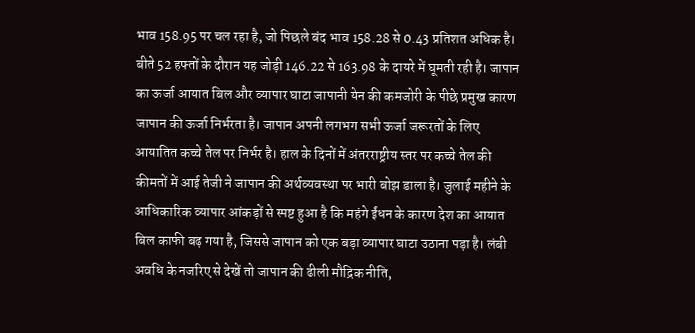भाव 158.95 पर चल रहा है, जो पिछले बंद भाव 158.28 से 0.43 प्रतिशत अधिक है। बीते 52 हफ्तों के दौरान यह जोड़ी 146.22 से 163.98 के दायरे में घूमती रही है। जापान का ऊर्जा आयात बिल और व्यापार घाटा जापानी येन की कमजोरी के पीछे प्रमुख कारण जापान की ऊर्जा निर्भरता है। जापान अपनी लगभग सभी ऊर्जा जरूरतों के लिए आयातित कच्चे तेल पर निर्भर है। हाल के दिनों में अंतरराष्ट्रीय स्तर पर कच्चे तेल की कीमतों में आई तेजी ने जापान की अर्थव्यवस्था पर भारी बोझ डाला है। जुलाई महीने के आधिकारिक व्यापार आंकड़ों से स्पष्ट हुआ है कि महंगे ईंधन के कारण देश का आयात बिल काफी बढ़ गया है, जिससे जापान को एक बड़ा व्यापार घाटा उठाना पड़ा है। लंबी अवधि के नजरिए से देखें तो जापान की ढीली मौद्रिक नीति,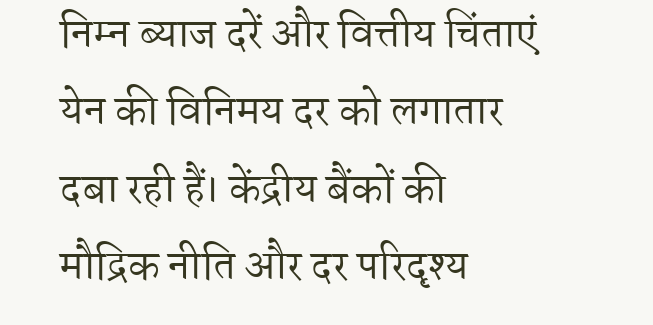निम्न ब्याज दरें और वित्तीय चिंताएं येन की विनिमय दर को लगातार दबा रही हैं। केंद्रीय बैंकों की मौद्रिक नीति और दर परिदृश्य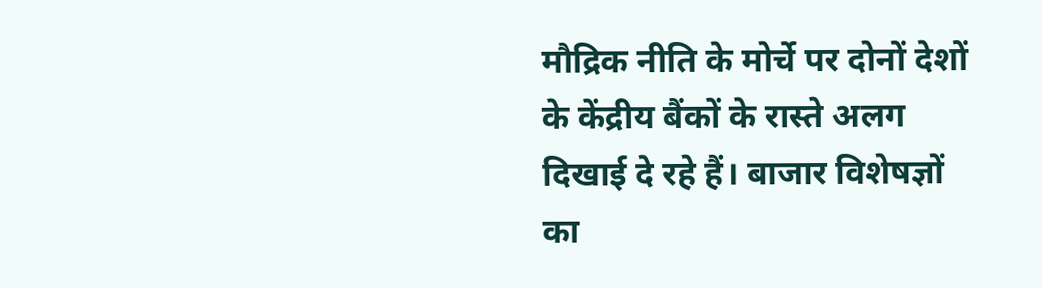मौद्रिक नीति के मोर्चे पर दोनों देशों के केंद्रीय बैंकों के रास्ते अलग दिखाई दे रहे हैं। बाजार विशेषज्ञों का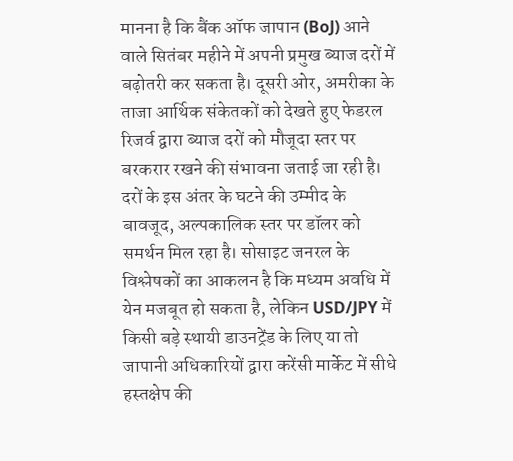मानना है कि बैंक ऑफ जापान (BoJ) आने वाले सितंबर महीने में अपनी प्रमुख ब्याज दरों में बढ़ोतरी कर सकता है। दूसरी ओर, अमरीका के ताजा आर्थिक संकेतकों को देखते हुए फेडरल रिजर्व द्वारा ब्याज दरों को मौजूदा स्तर पर बरकरार रखने की संभावना जताई जा रही है। दरों के इस अंतर के घटने की उम्मीद के बावजूद, अल्पकालिक स्तर पर डॉलर को समर्थन मिल रहा है। सोसाइट जनरल के विश्लेषकों का आकलन है कि मध्यम अवधि में येन मजबूत हो सकता है, लेकिन USD/JPY में किसी बड़े स्थायी डाउनट्रेंड के लिए या तो जापानी अधिकारियों द्वारा करेंसी मार्केट में सीधे हस्तक्षेप की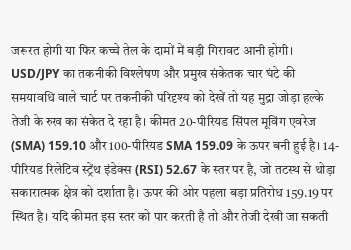जरूरत होगी या फिर कच्चे तेल के दामों में बड़ी गिरावट आनी होगी। USD/JPY का तकनीकी विश्लेषण और प्रमुख संकेतक चार घंटे की समयावधि वाले चार्ट पर तकनीकी परिदृश्य को देखें तो यह मुद्रा जोड़ा हल्के तेजी के रुख का संकेत दे रहा है। कीमत 20-पीरियड सिंपल मूविंग एवरेज (SMA) 159.10 और 100-पीरियड SMA 159.09 के ऊपर बनी हुई है। 14-पीरियड रिलेटिव स्ट्रेंथ इंडेक्स (RSI) 52.67 के स्तर पर है, जो तटस्थ से थोड़ा सकारात्मक क्षेत्र को दर्शाता है। ऊपर की ओर पहला बड़ा प्रतिरोध 159.19 पर स्थित है। यदि कीमत इस स्तर को पार करती है तो और तेजी देखी जा सकती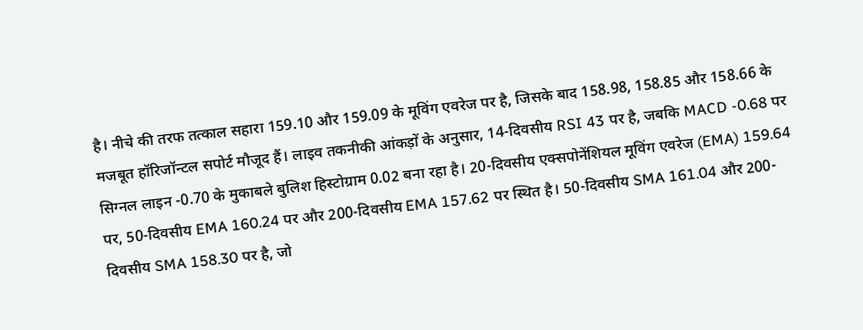है। नीचे की तरफ तत्काल सहारा 159.10 और 159.09 के मूविंग एवरेज पर है, जिसके बाद 158.98, 158.85 और 158.66 के मजबूत हॉरिजॉन्टल सपोर्ट मौजूद हैं। लाइव तकनीकी आंकड़ों के अनुसार, 14-दिवसीय RSI 43 पर है, जबकि MACD -0.68 पर सिग्नल लाइन -0.70 के मुकाबले बुलिश हिस्टोग्राम 0.02 बना रहा है। 20-दिवसीय एक्सपोनेंशियल मूविंग एवरेज (EMA) 159.64 पर, 50-दिवसीय EMA 160.24 पर और 200-दिवसीय EMA 157.62 पर स्थित है। 50-दिवसीय SMA 161.04 और 200-दिवसीय SMA 158.30 पर है, जो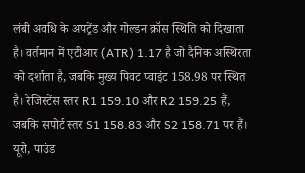लंबी अवधि के अपट्रेंड और गोल्डन क्रॉस स्थिति को दिखाता है। वर्तमान में एटीआर (ATR) 1.17 है जो दैनिक अस्थिरता को दर्शाता है, जबकि मुख्य पिवट प्वाइंट 158.98 पर स्थित है। रेजिस्टेंस स्तर R1 159.10 और R2 159.25 हैं, जबकि सपोर्ट स्तर S1 158.83 और S2 158.71 पर हैं। यूरो, पाउंड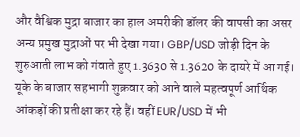और वैश्विक मुद्रा बाजार का हाल अमरीकी डॉलर की वापसी का असर अन्य प्रमुख मुद्राओं पर भी देखा गया। GBP/USD जोड़ी दिन के शुरुआती लाभ को गंवाते हुए 1.3630 से 1.3620 के दायरे में आ गई। यूके के बाजार सहभागी शुक्रवार को आने वाले महत्वपूर्ण आर्थिक आंकड़ों की प्रतीक्षा कर रहे हैं। वहीं EUR/USD में भी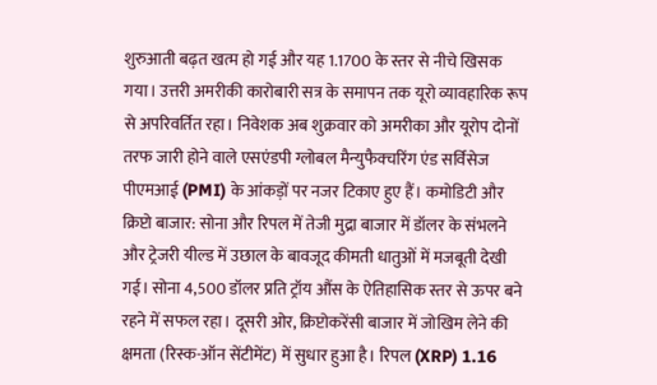शुरुआती बढ़त खत्म हो गई और यह 1.1700 के स्तर से नीचे खिसक गया। उत्तरी अमरीकी कारोबारी सत्र के समापन तक यूरो व्यावहारिक रूप से अपरिवर्तित रहा। निवेशक अब शुक्रवार को अमरीका और यूरोप दोनों तरफ जारी होने वाले एसएंडपी ग्लोबल मैन्युफैक्चरिंग एंड सर्विसेज पीएमआई (PMI) के आंकड़ों पर नजर टिकाए हुए हैं। कमोडिटी और क्रिप्टो बाजार: सोना और रिपल में तेजी मुद्रा बाजार में डॉलर के संभलने और ट्रेजरी यील्ड में उछाल के बावजूद कीमती धातुओं में मजबूती देखी गई। सोना 4,500 डॉलर प्रति ट्रॉय औंस के ऐतिहासिक स्तर से ऊपर बने रहने में सफल रहा। दूसरी ओर, क्रिप्टोकरेंसी बाजार में जोखिम लेने की क्षमता (रिस्क-ऑन सेंटीमेंट) में सुधार हुआ है। रिपल (XRP) 1.16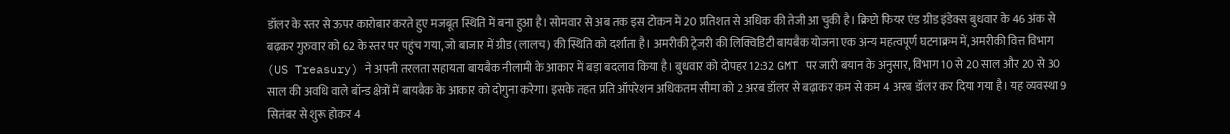डॉलर के स्तर से ऊपर कारोबार करते हुए मजबूत स्थिति में बना हुआ है। सोमवार से अब तक इस टोकन में 20 प्रतिशत से अधिक की तेजी आ चुकी है। क्रिप्टो फियर एंड ग्रीड इंडेक्स बुधवार के 46 अंक से बढ़कर गुरुवार को 62 के स्तर पर पहुंच गया, जो बाजार में ग्रीड (लालच) की स्थिति को दर्शाता है। अमरीकी ट्रेजरी की लिक्विडिटी बायबैक योजना एक अन्य महत्वपूर्ण घटनाक्रम में, अमरीकी वित्त विभाग (US Treasury) ने अपनी तरलता सहायता बायबैक नीलामी के आकार में बड़ा बदलाव किया है। बुधवार को दोपहर 12:32 GMT पर जारी बयान के अनुसार, विभाग 10 से 20 साल और 20 से 30 साल की अवधि वाले बॉन्ड क्षेत्रों में बायबैक के आकार को दोगुना करेगा। इसके तहत प्रति ऑपरेशन अधिकतम सीमा को 2 अरब डॉलर से बढ़ाकर कम से कम 4 अरब डॉलर कर दिया गया है। यह व्यवस्था 9 सितंबर से शुरू होकर 4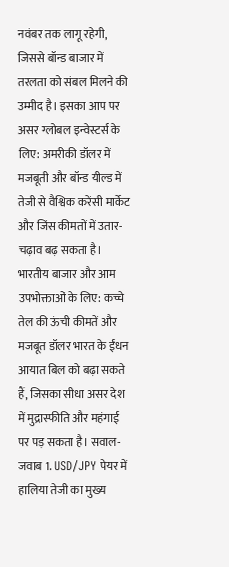नवंबर तक लागू रहेगी, जिससे बॉन्ड बाजार में तरलता को संबल मिलने की उम्मीद है। इसका आप पर असर ग्लोबल इन्वेस्टर्स के लिए: अमरीकी डॉलर में मजबूती और बॉन्ड यील्ड में तेजी से वैश्विक करेंसी मार्केट और जिंस कीमतों में उतार-चढ़ाव बढ़ सकता है। भारतीय बाजार और आम उपभोक्ताओं के लिए: कच्चे तेल की ऊंची कीमतें और मजबूत डॉलर भारत के ईंधन आयात बिल को बढ़ा सकते हैं, जिसका सीधा असर देश में मुद्रास्फीति और महंगाई पर पड़ सकता है। सवाल-जवाब 1. USD/JPY पेयर में हालिया तेजी का मुख्य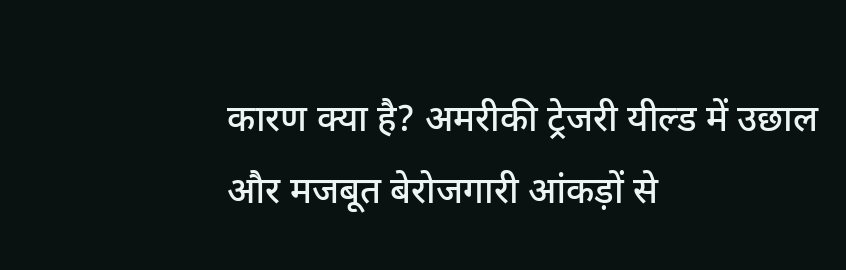कारण क्या है? अमरीकी ट्रेजरी यील्ड में उछाल और मजबूत बेरोजगारी आंकड़ों से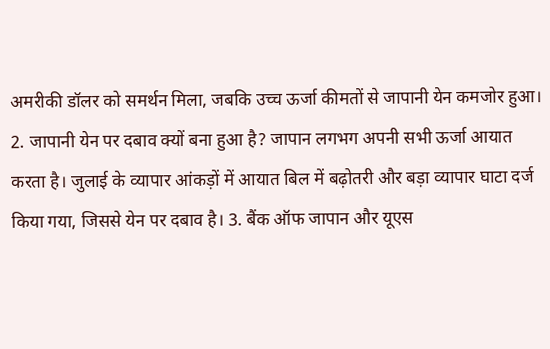अमरीकी डॉलर को समर्थन मिला, जबकि उच्च ऊर्जा कीमतों से जापानी येन कमजोर हुआ। 2. जापानी येन पर दबाव क्यों बना हुआ है? जापान लगभग अपनी सभी ऊर्जा आयात करता है। जुलाई के व्यापार आंकड़ों में आयात बिल में बढ़ोतरी और बड़ा व्यापार घाटा दर्ज किया गया, जिससे येन पर दबाव है। 3. बैंक ऑफ जापान और यूएस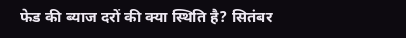फेड की ब्याज दरों की क्या स्थिति है? सितंबर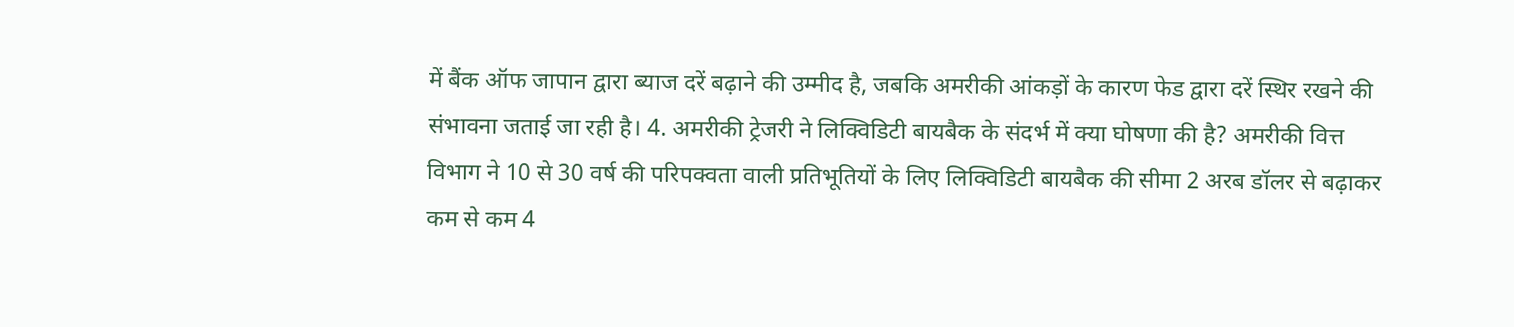में बैंक ऑफ जापान द्वारा ब्याज दरें बढ़ाने की उम्मीद है, जबकि अमरीकी आंकड़ों के कारण फेड द्वारा दरें स्थिर रखने की संभावना जताई जा रही है। 4. अमरीकी ट्रेजरी ने लिक्विडिटी बायबैक के संदर्भ में क्या घोषणा की है? अमरीकी वित्त विभाग ने 10 से 30 वर्ष की परिपक्वता वाली प्रतिभूतियों के लिए लिक्विडिटी बायबैक की सीमा 2 अरब डॉलर से बढ़ाकर कम से कम 4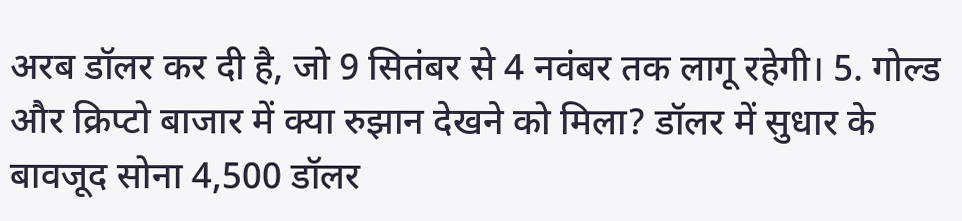अरब डॉलर कर दी है, जो 9 सितंबर से 4 नवंबर तक लागू रहेगी। 5. गोल्ड और क्रिप्टो बाजार में क्या रुझान देखने को मिला? डॉलर में सुधार के बावजूद सोना 4,500 डॉलर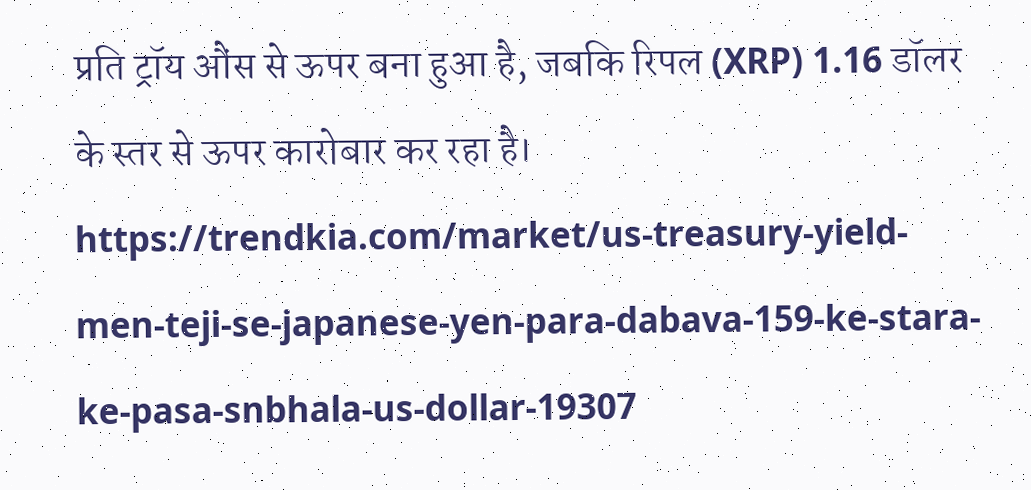प्रति ट्रॉय औंस से ऊपर बना हुआ है, जबकि रिपल (XRP) 1.16 डॉलर के स्तर से ऊपर कारोबार कर रहा है। https://trendkia.com/market/us-treasury-yield-men-teji-se-japanese-yen-para-dabava-159-ke-stara-ke-pasa-snbhala-us-dollar-19307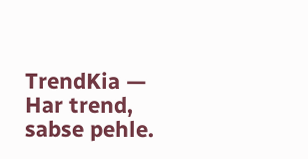TrendKia — Har trend, sabse pehle.